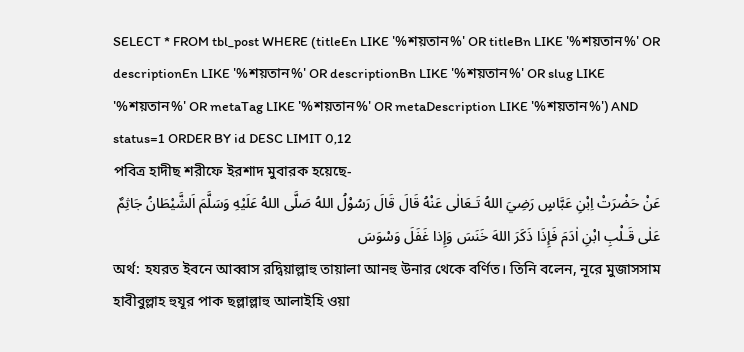SELECT * FROM tbl_post WHERE (titleEn LIKE '%শয়তান%' OR titleBn LIKE '%শয়তান%' OR descriptionEn LIKE '%শয়তান%' OR descriptionBn LIKE '%শয়তান%' OR slug LIKE '%শয়তান%' OR metaTag LIKE '%শয়তান%' OR metaDescription LIKE '%শয়তান%') AND status=1 ORDER BY id DESC LIMIT 0,12
পবিত্র হাদীছ শরীফে ইরশাদ মুবারক হয়েছে-
عَنْ حَضْرَتْ اِبْنِ عَبَّاسٍ رَضِيَ اللهُ تَـعَالٰى عَنْهُ قَالَ قَالَ رَسُوْلُ اللهُ صَلَّى اللهُ عَلَيْهِ وَسَلَّمَ اَلشَّيْطَانُ جَاثِمٌ عَلٰى قَـلْبِ ابْنِ اٰدَمَ فَإِذَا ذَكَرَ اللهَ خَنَسَ وَإِذا غَفَلَ وَسْوَسَ
অর্থ: হযরত ইবনে আব্বাস রদ্বিয়াল্লাহু তায়ালা আনহু উনার থেকে বর্ণিত। তিনি বলেন, নূরে মুজাসসাম হাবীবুল্লাহ হুযূর পাক ছল্লাল্লাহু আলাইহি ওয়া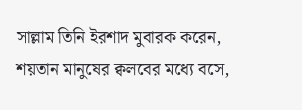সাল্লাম তিনি ইরশাদ মুবারক করেন, শয়তান মানুষের ক্বলবের মধ্যে বসে,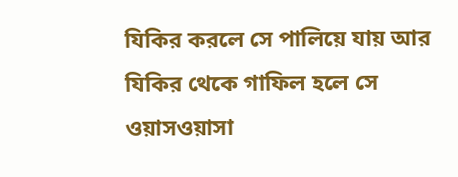যিকির করলে সে পালিয়ে যায় আর যিকির থেকে গাফিল হলে সে ওয়াসওয়াসা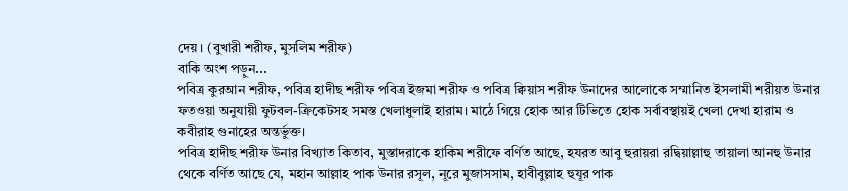দেয়। (বুখারী শরীফ, মুসলিম শরীফ)
বাকি অংশ পড়ুন...
পবিত্র কুরআন শরীফ, পবিত্র হাদীছ শরীফ পবিত্র ইজমা শরীফ ও পবিত্র ক্বিয়াস শরীফ উনাদের আলোকে সম্মানিত ইসলামী শরীয়ত উনার ফতওয়া অনুযায়ী ফুটবল-ক্রিকেটসহ সমস্ত খেলাধুলাই হারাম। মাঠে গিয়ে হোক আর টিভিতে হোক সর্বাবস্থায়ই খেলা দেখা হারাম ও কবীরাহ গুনাহের অন্তর্ভুক্ত।
পবিত্র হাদীছ শরীফ উনার বিখ্যাত কিতাব, মুস্তাদরাকে হাকিম শরীফে বর্ণিত আছে, হযরত আবু হুরায়রা রদ্বিয়াল্লাহু তায়ালা আনহু উনার থেকে বর্ণিত আছে যে, মহান আল্লাহ পাক উনার রসূল, নূরে মুজাসসাম, হাবীবুল্লাহ হুযূর পাক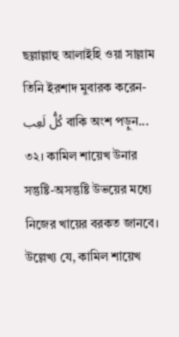ছল্লাল্লাহু আলাইহি ওয়া সাল্লাম তিনি ইরশাদ মুবারক করেন-
كُلُّ لَعِب বাকি অংশ পড়ুন...
৩২। কামিল শায়েখ উনার সন্তুষ্টি-অসন্তুষ্টি উভয়ের মধ্যে নিজের খায়ের বরকত জানবে।
উল্লেখ্য যে, কামিল শায়েখ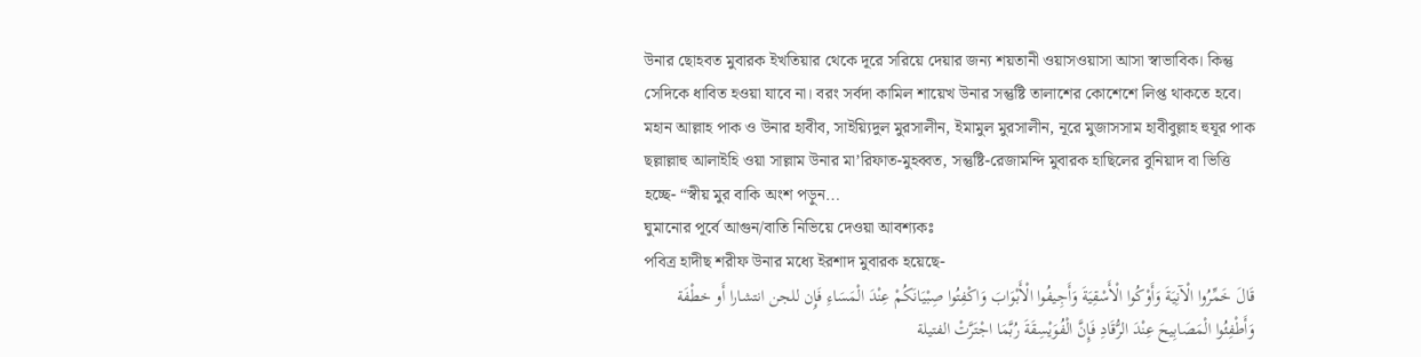উনার ছোহবত মুবারক ইখতিয়ার থেকে দূরে সরিয়ে দেয়ার জন্য শয়তানী ওয়াসওয়াসা আসা স্বাভাবিক। কিন্তু সেদিকে ধাবিত হওয়া যাবে না। বরং সর্বদা কামিল শায়েখ উনার সন্তুষ্টি তালাশের কোশেশে লিপ্ত থাকতে হবে।
মহান আল্লাহ পাক ও উনার হাবীব, সাইয়্যিদুল মুরসালীন, ইমামুল মুরসালীন, নূরে মুজাসসাম হাবীবুল্লাহ হুযূর পাক ছল্লাল্লাহু আলাইহি ওয়া সাল্লাম উনার মা’রিফাত-মুহব্বত, সন্তুষ্টি-রেজামন্দি মুবারক হাছিলের বুনিয়াদ বা ভিত্তি হচ্ছে- “স্বীয় মুর বাকি অংশ পড়ুন...
ঘুমানোর পূর্বে আগুন/বাতি নিভিয়ে দেওয়া আবশ্যকঃ
পবিত্র হাদীছ শরীফ উনার মধ্যে ইরশাদ মুবারক হয়েছে-
قَالَ خَمِّرُوا الْآنِيَةَ وَأَوْكُوا الْأَسْقِيَةَ وَأَجِيفُوا الْأَبْوَابَ وَاكْفِتُوا صِبْيَانَكُمْ عِنْدَ الْمَسَاءِ فَإِن للجن انتشارا أَو خطْفَة وَأَطْفِئُوا الْمَصَابِيحَ عِنْدَ الرُّقَادِ فَإِنَّ الْفُوَيْسِقَةَ رُبَّمَا اجْتَرَّتْ الفتيلة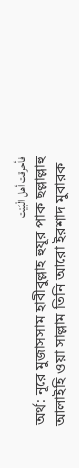فأحرقت أهل الْبَيْت
অর্থ: নূরে মুজাসসাম হাবীবুল্লাহ হুযূর পাক ছল্লাল্লাহু আলাইহি ওয়া সাল্লাম তিনি আরো ইরশাদ মুবারক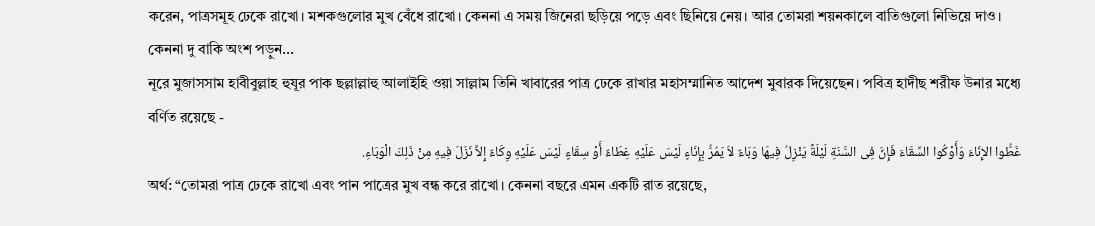করেন, পাত্রসমূহ ঢেকে রাখো। মশকগুলোর মুখ বেঁধে রাখো। কেননা এ সময় জিনেরা ছড়িয়ে পড়ে এবং ছিনিয়ে নেয়। আর তোমরা শয়নকালে বাতিগুলো নিভিয়ে দাও। কেননা দু বাকি অংশ পড়ুন...
নূরে মুজাসসাম হাবীবুল্লাহ হুযূর পাক ছল্লাল্লাহু আলাইহি ওয়া সাল্লাম তিনি খাবারের পাত্র ঢেকে রাখার মহাসম্মানিত আদেশ মুবারক দিয়েছেন। পবিত্র হাদীছ শরীফ উনার মধ্যে বর্ণিত রয়েছে -
غَطُّوا الإِنَاءَ وَأَوْكُوا السِّقَاءَ فَإِنَّ فِى السَّنَةِ لَيْلَةً يَنْزِلُ فِيهَا وَبَاءٌ لاَ يَمُرُّ بِإِنَاءٍ لَيْسَ عَلَيْهِ غِطَاءٌ أَوْ سِقَاءٍ لَيْسَ عَلَيْهِ وِكَاءٌ إِلاَّ نَزَلَ فِيهِ مِنْ ذَلِكَ الْوَبَاءِ.
অর্থ: “তোমরা পাত্র ঢেকে রাখো এবং পান পাত্রের মুখ বন্ধ করে রাখো। কেননা বছরে এমন একটি রাত রয়েছে,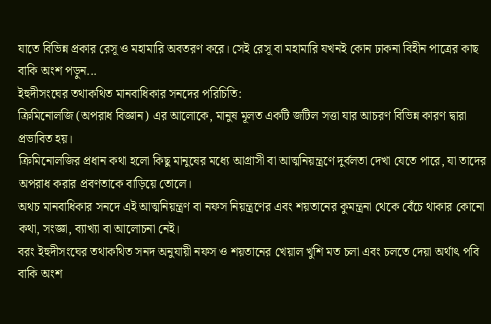যাতে বিভিন্ন প্রকার রেসূ ও মহামারি অবতরণ করে। সেই রেসূ বা মহামারি যখনই কোন ঢাকনা বিহীন পাত্রের কাছ বাকি অংশ পড়ুন...
ইহুদীসংঘের তথাকথিত মানবাধিকার সনদের পরিচিতি:
ক্রিমিনোলজি (অপরাধ বিজ্ঞান) এর আলোকে, মানুষ মূলত একটি জটিল সত্তা যার আচরণ বিভিন্ন কারণ দ্বারা প্রভাবিত হয়।
ক্রিমিনোলজির প্রধান কথা হলো কিছু মানুষের মধ্যে আগ্রাসী বা আত্মনিয়ন্ত্রণে দুর্বলতা দেখা যেতে পারে, যা তাদের অপরাধ করার প্রবণতাকে বাড়িয়ে তোলে।
অথচ মানবাধিকার সনদে এই আত্মনিয়ন্ত্রণ বা নফস নিয়ন্ত্রণের এবং শয়তানের কুমন্ত্রনা থেকে বেঁচে থাকার কোনো কথা, সংজ্ঞা, ব্যাখ্যা বা আলোচনা নেই।
বরং ইহুদীসংঘের তথাকথিত সনদ অনুযায়ী নফস ও শয়তানের খেয়াল খুশি মত চলা এবং চলতে দেয়া অর্থাৎ পবি বাকি অংশ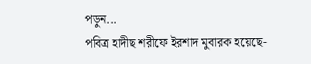পড়ুন...
পবিত্র হাদীছ শরীফে ইরশাদ মুবারক হয়েছে-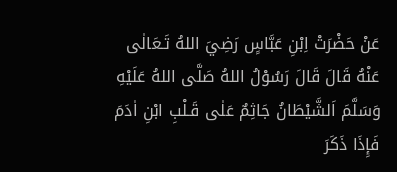عَنْ حَضْرَتْ اِبْنِ عَبَّاسٍ رَضِيَ اللهُ تَـعَالٰى عَنْهُ قَالَ قَالَ رَسُوْلُ اللهُ صَلَّى اللهُ عَلَيْهِ وَسَلَّمَ اَلشَّيْطَانُ جَاثِمٌ عَلٰى قَـلْبِ ابْنِ اٰدَمَ فَإِذَا ذَكَرَ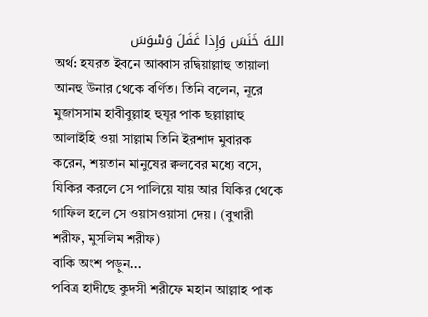اللهَ خَنَسَ وَإِذا غَفَلَ وَسْوَسَ
অর্থ: হযরত ইবনে আব্বাস রদ্বিয়াল্লাহু তায়ালা আনহু উনার থেকে বর্ণিত। তিনি বলেন, নূরে মুজাসসাম হাবীবুল্লাহ হুযূর পাক ছল্লাল্লাহু আলাইহি ওয়া সাল্লাম তিনি ইরশাদ মুবারক করেন, শয়তান মানুষের ক্বলবের মধ্যে বসে, যিকির করলে সে পালিয়ে যায় আর যিকির থেকে গাফিল হলে সে ওয়াসওয়াসা দেয়। (বুখারী শরীফ, মুসলিম শরীফ)
বাকি অংশ পড়ুন...
পবিত্র হাদীছে কুদসী শরীফে মহান আল্লাহ পাক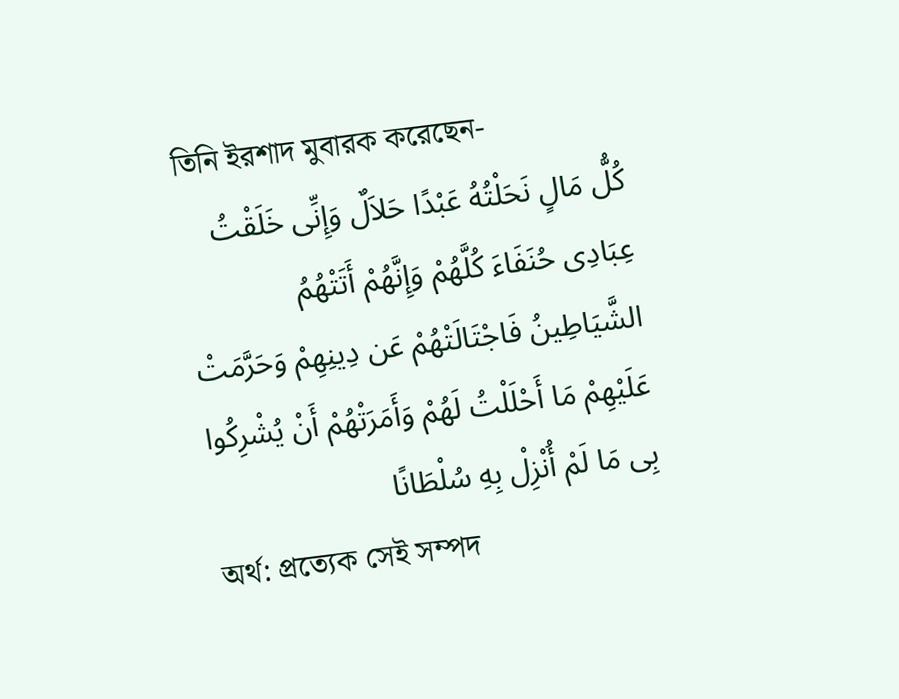তিনি ইরশাদ মুবারক করেছেন-
كُلُّ مَالٍ نَحَلْتُهُ عَبْدًا حَلاَلٌ وَإِنِّى خَلَقْتُ عِبَادِى حُنَفَاءَ كُلَّهُمْ وَإِنَّهُمْ أَتَتْهُمُ الشَّيَاطِينُ فَاجْتَالَتْهُمْ عَن دِينِهِمْ وَحَرَّمَتْ عَلَيْهِمْ مَا أَحْلَلْتُ لَهُمْ وَأَمَرَتْهُمْ أَنْ يُشْرِكُوا بِى مَا لَمْ أُنْزِلْ بِهِ سُلْطَانًا
অর্থ: প্রত্যেক সেই সম্পদ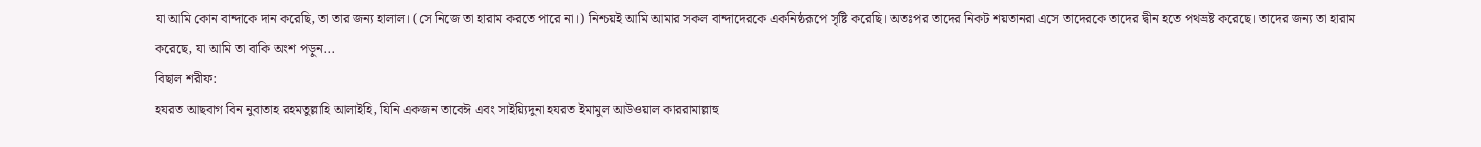যা আমি কোন বান্দাকে দান করেছি, তা তার জন্য হালাল। (সে নিজে তা হারাম করতে পারে না।) নিশ্চয়ই আমি আমার সকল বান্দাদেরকে একনিষ্ঠরূপে সৃষ্টি করেছি। অতঃপর তাদের নিকট শয়তানরা এসে তাদেরকে তাদের দ্বীন হতে পথভ্রষ্ট করেছে। তাদের জন্য তা হারাম করেছে, যা আমি তা বাকি অংশ পড়ুন...
বিছাল শরীফ:
হযরত আছবাগ বিন নুবাতাহ রহমতুল্লাহি আলাইহি, যিনি একজন তাবেঈ এবং সাইয়্যিদুনা হযরত ইমামুল আউওয়াল কাররামাল্লাহু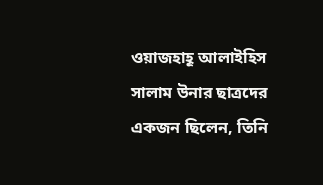ওয়াজহাহূ আলাইহিস সালাম উনার ছাত্রদের একজন ছিলেন, তিনি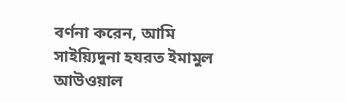বর্ণনা করেন, আমি সাইয়্যিদুনা হযরত ইমামুল আউওয়াল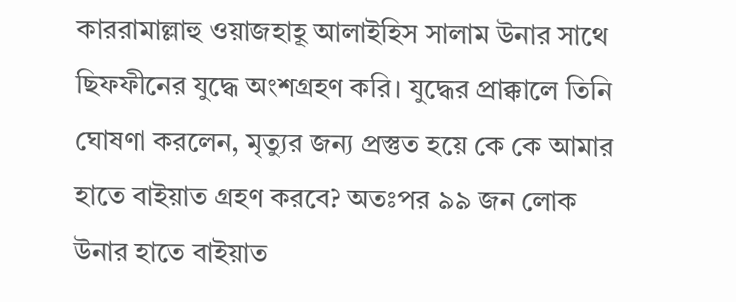কাররামাল্লাহু ওয়াজহাহূ আলাইহিস সালাম উনার সাথে ছিফফীনের যুদ্ধে অংশগ্রহণ করি। যুদ্ধের প্রাক্কালে তিনি ঘোষণা করলেন, মৃত্যুর জন্য প্রস্তুত হয়ে কে কে আমার হাতে বাইয়াত গ্রহণ করবে? অতঃপর ৯৯ জন লোক উনার হাতে বাইয়াত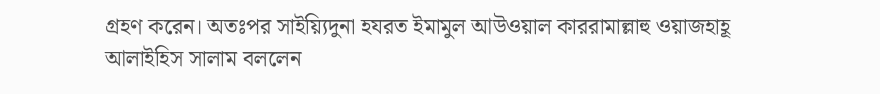গ্রহণ করেন। অতঃপর সাইয়্যিদুনা হযরত ইমামুল আউওয়াল কাররামাল্লাহু ওয়াজহাহূ আলাইহিস সালাম বললেন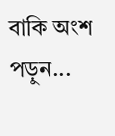বাকি অংশ পড়ুন...